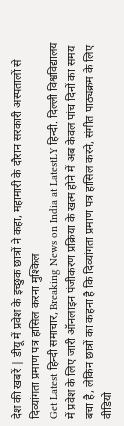देश की खबरें | डीयू में प्रवेश के इच्छुक छात्रों ने कहा, महामारी के दौरान सरकारी अस्पतालों से दिव्यांगता प्रमाण पत्र हासिल करना मुश्किल
Get Latest हिन्दी समाचार, Breaking News on India at LatestLY हिन्दी. दिल्ली विश्वविद्यालय में प्रवेश के लिए जारी ऑनलाइन पंजीकरण प्रक्रिया के खत्म होने में अब केवल पांच दिनों का समय बचा है, लेकिन छात्रों का कहना है कि दिव्यांगता प्रमाण पत्र हासिल करने, संगीत पाठ्यक्रम के लिए वीडियो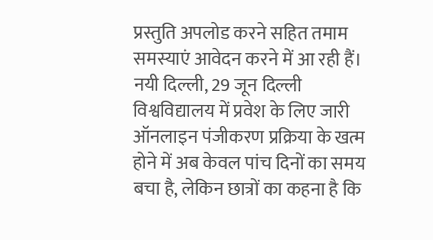प्रस्तुति अपलोड करने सहित तमाम समस्याएं आवेदन करने में आ रही हैं।
नयी दिल्ली, 29 जून दिल्ली विश्वविद्यालय में प्रवेश के लिए जारी ऑनलाइन पंजीकरण प्रक्रिया के खत्म होने में अब केवल पांच दिनों का समय बचा है, लेकिन छात्रों का कहना है कि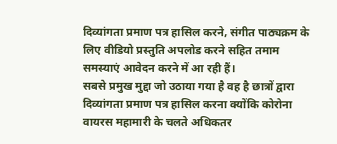दिव्यांगता प्रमाण पत्र हासिल करने, संगीत पाठ्यक्रम के लिए वीडियो प्रस्तुति अपलोड करने सहित तमाम समस्याएं आवेदन करने में आ रही हैं।
सबसे प्रमुख मुद्दा जो उठाया गया है वह है छात्रों द्वारा दिव्यांगता प्रमाण पत्र हासिल करना क्योंकि कोरोना वायरस महामारी के चलते अधिकतर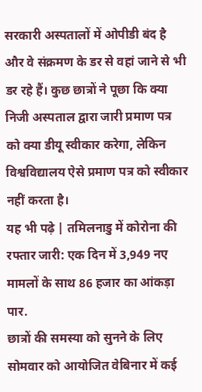सरकारी अस्पतालों में ओपीडी बंद है और वे संक्रमण के डर से वहां जाने से भी डर रहे हैं। कुछ छात्रों ने पूछा कि क्या निजी अस्पताल द्वारा जारी प्रमाण पत्र को क्या डीयू स्वीकार करेगा, लेकिन विश्वविद्यालय ऐसे प्रमाण पत्र को स्वीकार नहीं करता है।
यह भी पढ़े | तमिलनाडु में कोरोना की रफ्तार जारी: एक दिन में 3,949 नए मामलों के साथ 86 हजार का आंकड़ा पार.
छात्रों की समस्या को सुनने के लिए सोमवार को आयोजित वेबिनार में कई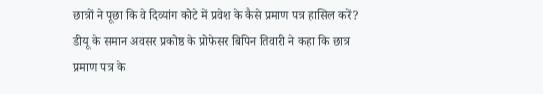छात्रों ने पूछा कि वे दिव्यांग कोटे में प्रवेश के कैसे प्रमाण पत्र हासिल करें?
डीयू के समान अवसर प्रकोष्ठ के प्रोफेसर बिपिन तिवारी ने कहा कि छात्र प्रमाण पत्र के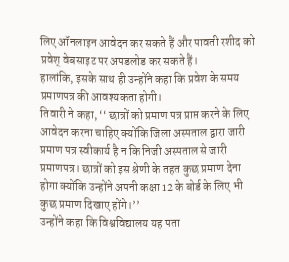लिए ऑनलाइन आवेदन कर सकते हैं और पावती रशीद को प्रवेश् वेबसाइट पर अपडलोड कर सकते हैं।
हालांकि, इसके साथ ही उन्होंने कहा कि प्रवेश के समय प्रमाणपत्र की आवश्यकता होगी।
तिवारी ने कहा, ‘‘ छात्रों को प्रमाण पत्र प्राप्त करने के लिए आवेदन करना चाहिए क्योंकि जिला अस्पताल द्वारा जारी प्रमाण पत्र स्वीकार्य है न कि निजी अस्पताल से जारी प्रमाणपत्र। छात्रों को इस श्रेणी के तहत कुछ प्रमाण देना होगा क्योंकि उन्होंने अपनी कक्षा 12 के बोर्ड के लिए भी कुछ प्रमाण दिखाए होंगे।’’
उन्होंने कहा कि विश्वविद्यालय यह पता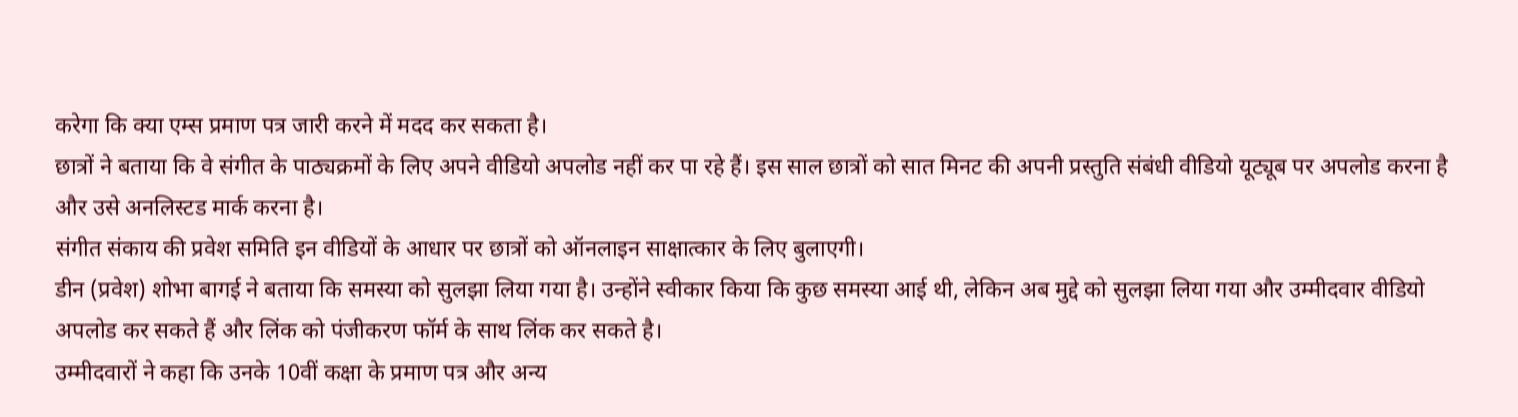करेगा कि क्या एम्स प्रमाण पत्र जारी करने में मदद कर सकता है।
छात्रों ने बताया कि वे संगीत के पाठ्यक्रमों के लिए अपने वीडियो अपलोड नहीं कर पा रहे हैं। इस साल छात्रों को सात मिनट की अपनी प्रस्तुति संबंधी वीडियो यूट्यूब पर अपलोड करना है और उसे अनलिस्टड मार्क करना है।
संगीत संकाय की प्रवेश समिति इन वीडियों के आधार पर छात्रों को ऑनलाइन साक्षात्कार के लिए बुलाएगी।
डीन (प्रवेश) शोभा बागई ने बताया कि समस्या को सुलझा लिया गया है। उन्होंने स्वीकार किया कि कुछ समस्या आई थी, लेकिन अब मुद्दे को सुलझा लिया गया और उम्मीदवार वीडियो अपलोड कर सकते हैं और लिंक को पंजीकरण फॉर्म के साथ लिंक कर सकते है।
उम्मीदवारों ने कहा कि उनके 10वीं कक्षा के प्रमाण पत्र और अन्य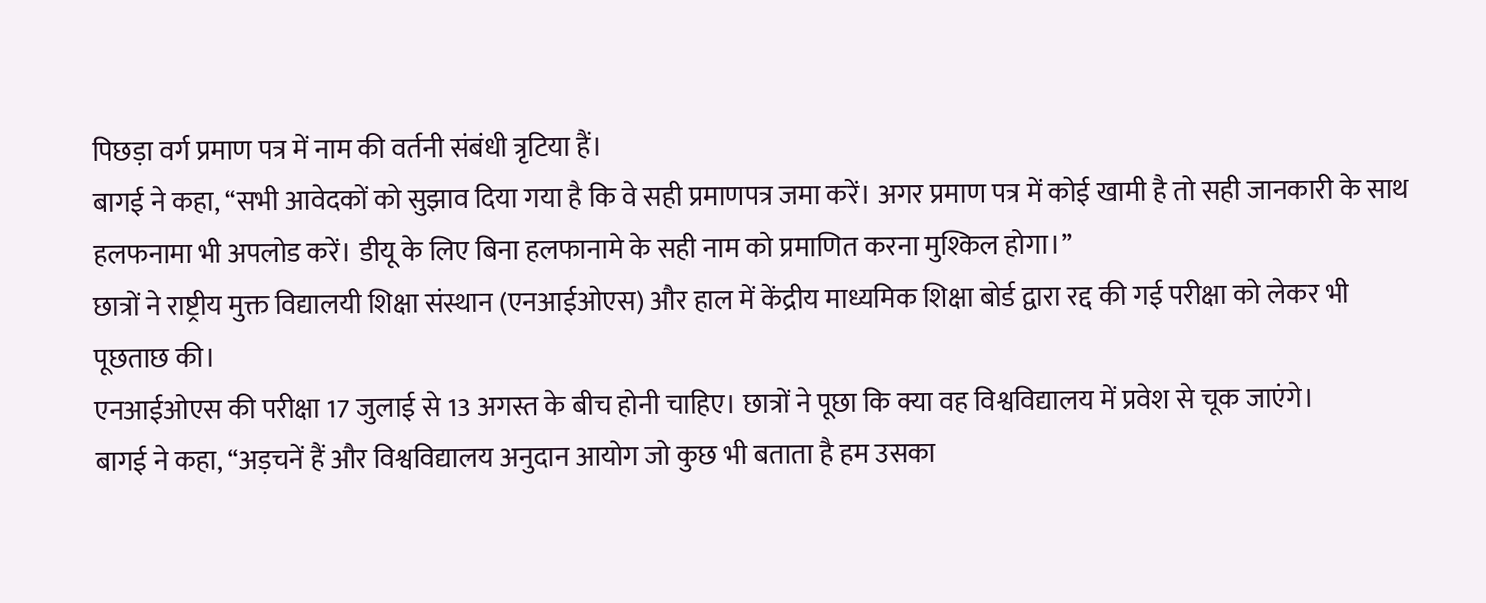पिछड़ा वर्ग प्रमाण पत्र में नाम की वर्तनी संबंधी त्रृटिया हैं।
बागई ने कहा, ‘‘सभी आवेदकों को सुझाव दिया गया है कि वे सही प्रमाणपत्र जमा करें। अगर प्रमाण पत्र में कोई खामी है तो सही जानकारी के साथ हलफनामा भी अपलोड करें। डीयू के लिए बिना हलफानामे के सही नाम को प्रमाणित करना मुश्किल होगा।’’
छात्रों ने राष्ट्रीय मुक्त विद्यालयी शिक्षा संस्थान (एनआईओएस) और हाल में केंद्रीय माध्यमिक शिक्षा बोर्ड द्वारा रद्द की गई परीक्षा को लेकर भी पूछताछ की।
एनआईओएस की परीक्षा 17 जुलाई से 13 अगस्त के बीच होनी चाहिए। छात्रों ने पूछा कि क्या वह विश्वविद्यालय में प्रवेश से चूक जाएंगे।
बागई ने कहा, ‘‘अड़चनें हैं और विश्वविद्यालय अनुदान आयोग जो कुछ भी बताता है हम उसका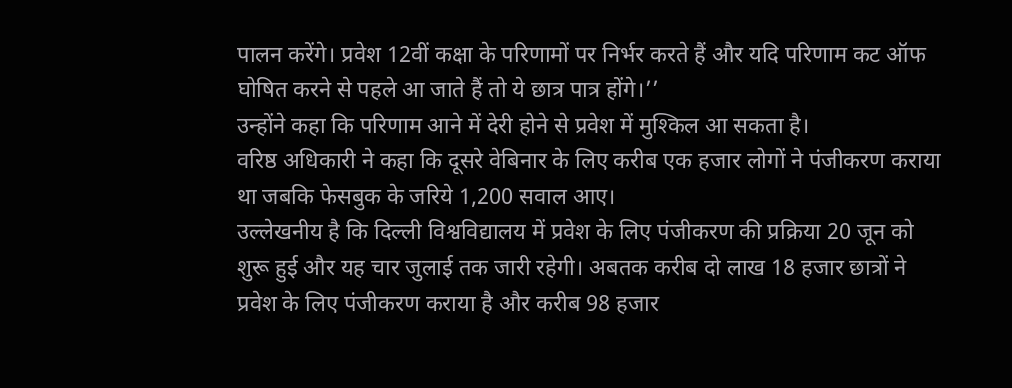पालन करेंगे। प्रवेश 12वीं कक्षा के परिणामों पर निर्भर करते हैं और यदि परिणाम कट ऑफ घोषित करने से पहले आ जाते हैं तो ये छात्र पात्र होंगे।’’
उन्होंने कहा कि परिणाम आने में देरी होने से प्रवेश में मुश्किल आ सकता है।
वरिष्ठ अधिकारी ने कहा कि दूसरे वेबिनार के लिए करीब एक हजार लोगों ने पंजीकरण कराया था जबकि फेसबुक के जरिये 1,200 सवाल आए।
उल्लेखनीय है कि दिल्ली विश्वविद्यालय में प्रवेश के लिए पंजीकरण की प्रक्रिया 20 जून को शुरू हुई और यह चार जुलाई तक जारी रहेगी। अबतक करीब दो लाख 18 हजार छात्रों ने प्रवेश के लिए पंजीकरण कराया है और करीब 98 हजार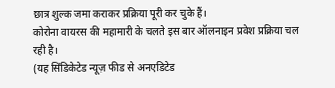छात्र शुल्क जमा कराकर प्रक्रिया पूरी कर चुके हैं।
कोरोना वायरस की महामारी के चलते इस बार ऑलनाइन प्रवेश प्रक्रिया चल रही है।
(यह सिंडिकेटेड न्यूज़ फीड से अनएडिटेड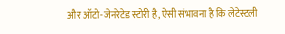और ऑटो-जेनरेटेड स्टोरी है, ऐसी संभावना है कि लेटेस्टली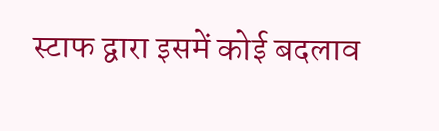स्टाफ द्वारा इसमें कोई बदलाव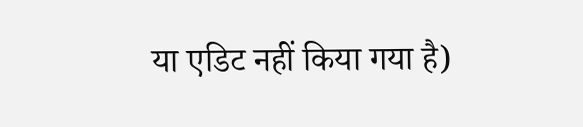या एडिट नहीं किया गया है)